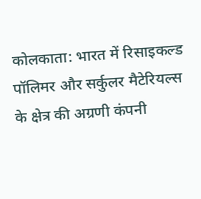कोलकाता: भारत में रिसाइकल्ड पॉलिमर और सर्कुलर मैटेरियल्स के क्षेत्र की अग्रणी कंपनी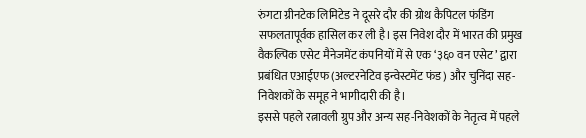रुंगटा ग्रीनटेक लिमिटेड ने दूसरे दौर की ग्रोथ कैपिटल फंडिंग सफलतापूर्वक हासिल कर ली है। इस निवेश दौर में भारत की प्रमुख वैकल्पिक एसेट मैनेजमेंट कंपनियों में से एक ‘३६० वन एसेट’ द्वारा प्रबंधित एआईएफ (अल्टरनेटिव इन्वेस्टमेंट फंड) और चुनिंदा सह-निवेशकों के समूह ने भागीदारी की है।
इससे पहले रत्नावली ग्रुप और अन्य सह-निवेशकों के नेतृत्व में पहले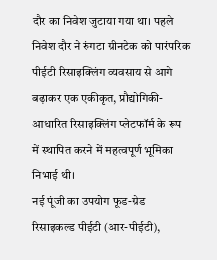दौर का निवेश जुटाया गया था। पहले निवेश दौर ने रुंगटा ग्रीनटेक को पारंपरिक पीईटी रिसाइक्लिंग व्यवसाय से आगे बढ़ाकर एक एकीकृत, प्रौद्योगिकी-आधारित रिसाइक्लिंग प्लेटफॉर्म के रूप में स्थापित करने में महत्वपूर्ण भूमिका निभाई थी।
नई पूंजी का उपयोग फूड-ग्रेड रिसाइकल्ड पीईटी (आर-पीईटी),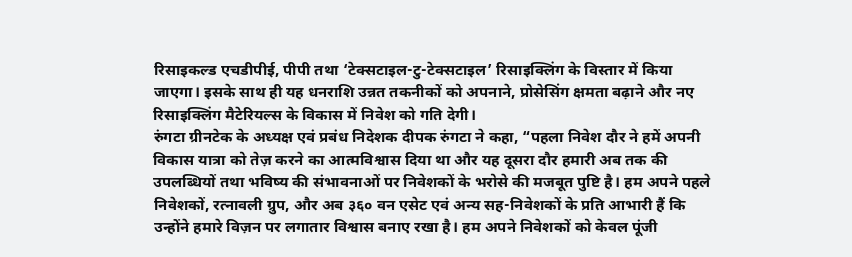रिसाइकल्ड एचडीपीई, पीपी तथा ‘टेक्सटाइल-टु-टेक्सटाइल’ रिसाइक्लिंग के विस्तार में किया जाएगा। इसके साथ ही यह धनराशि उन्नत तकनीकों को अपनाने, प्रोसेसिंग क्षमता बढ़ाने और नए रिसाइक्लिंग मैटेरियल्स के विकास में निवेश को गति देगी।
रुंगटा ग्रीनटेक के अध्यक्ष एवं प्रबंध निदेशक दीपक रुंगटा ने कहा, “पहला निवेश दौर ने हमें अपनी विकास यात्रा को तेज़ करने का आत्मविश्वास दिया था और यह दूसरा दौर हमारी अब तक की उपलब्धियों तथा भविष्य की संभावनाओं पर निवेशकों के भरोसे की मजबूत पुष्टि है। हम अपने पहले निवेशकों, रत्नावली ग्रुप, और अब ३६० वन एसेट एवं अन्य सह-निवेशकों के प्रति आभारी हैं कि उन्होंने हमारे विज़न पर लगातार विश्वास बनाए रखा है। हम अपने निवेशकों को केवल पूंजी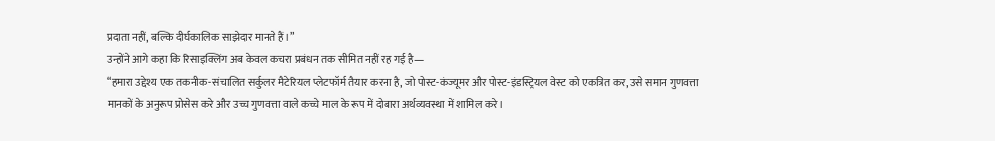प्रदाता नहीं, बल्कि दीर्घकालिक साझेदार मानते हैं।”
उन्होंने आगे कहा कि रिसाइक्लिंग अब केवल कचरा प्रबंधन तक सीमित नहीं रह गई है—
“हमारा उद्देश्य एक तकनीक-संचालित सर्कुलर मैटेरियल प्लेटफॉर्म तैयार करना है, जो पोस्ट-कंज्यूमर और पोस्ट-इंडस्ट्रियल वेस्ट को एकत्रित कर, उसे समान गुणवत्ता मानकों के अनुरूप प्रोसेस करे और उच्च गुणवत्ता वाले कच्चे माल के रूप में दोबारा अर्थव्यवस्था में शामिल करे।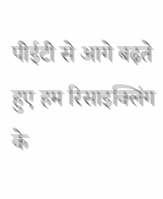पीईटी से आगे बढ़ते हुए हम रिसाइक्लिंग के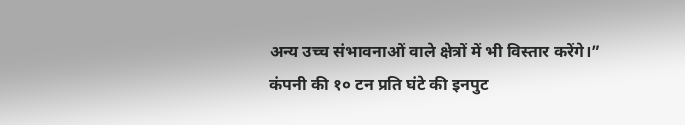अन्य उच्च संभावनाओं वाले क्षेत्रों में भी विस्तार करेंगे।”
कंपनी की १० टन प्रति घंटे की इनपुट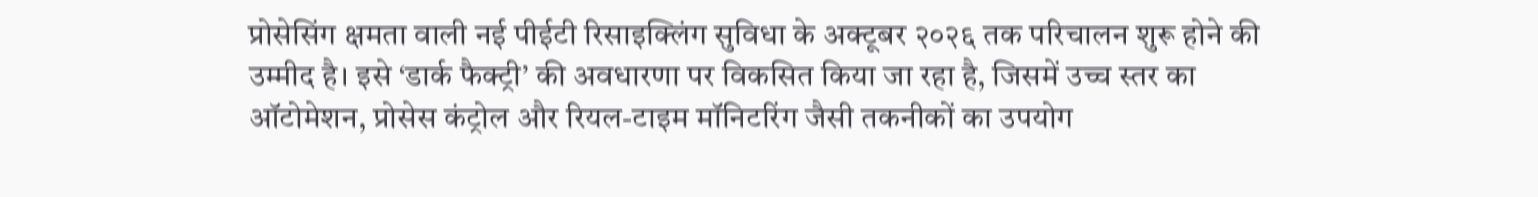प्रोसेसिंग क्षमता वाली नई पीईटी रिसाइक्लिंग सुविधा के अक्टूबर २०२६ तक परिचालन शुरू होने की उम्मीद है। इसे ‘डार्क फैक्ट्री’ की अवधारणा पर विकसित किया जा रहा है, जिसमें उच्च स्तर का ऑटोमेशन, प्रोसेस कंट्रोल और रियल-टाइम मॉनिटरिंग जैसी तकनीकों का उपयोग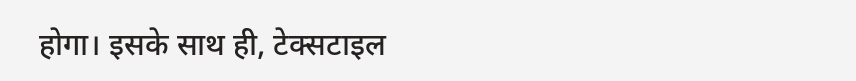होगा। इसके साथ ही, टेक्सटाइल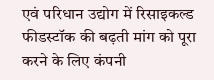एवं परिधान उद्योग में रिसाइकल्ड फीडस्टॉक की बढ़ती मांग को पूरा करने के लिए कंपनी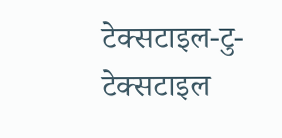टेक्सटाइल-टु-टेक्सटाइल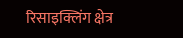रिसाइक्लिंग क्षेत्र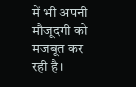में भी अपनी मौजूदगी को मजबूत कर रही है।